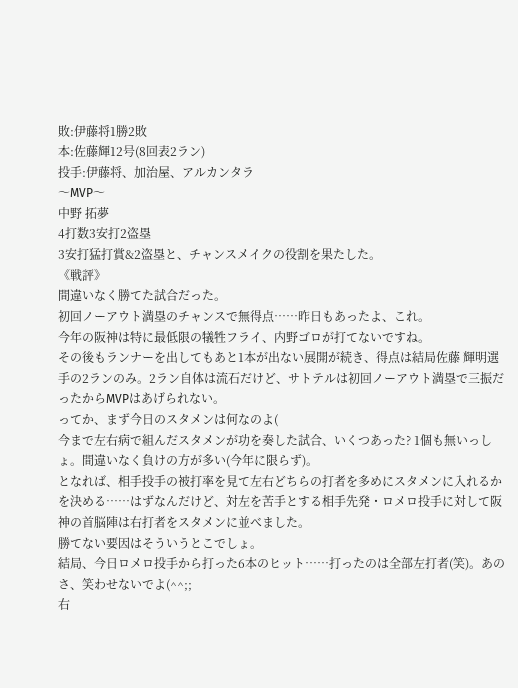敗:伊藤将1勝2敗
本:佐藤輝12号(8回表2ラン)
投手:伊藤将、加治屋、アルカンタラ
〜MVP〜
中野 拓夢
4打数3安打2盗塁
3安打猛打賞&2盗塁と、チャンスメイクの役割を果たした。
《戦評》
間違いなく勝てた試合だった。
初回ノーアウト満塁のチャンスで無得点……昨日もあったよ、これ。
今年の阪神は特に最低限の犠牲フライ、内野ゴロが打てないですね。
その後もランナーを出してもあと1本が出ない展開が続き、得点は結局佐藤 輝明選手の2ランのみ。2ラン自体は流石だけど、サトテルは初回ノーアウト満塁で三振だったからMVPはあげられない。
ってか、まず今日のスタメンは何なのよ(
今まで左右病で組んだスタメンが功を奏した試合、いくつあった? 1個も無いっしょ。間違いなく負けの方が多い(今年に限らず)。
となれば、相手投手の被打率を見て左右どちらの打者を多めにスタメンに入れるかを決める……はずなんだけど、対左を苦手とする相手先発・ロメロ投手に対して阪神の首脳陣は右打者をスタメンに並べました。
勝てない要因はそういうとこでしょ。
結局、今日ロメロ投手から打った6本のヒット……打ったのは全部左打者(笑)。あのさ、笑わせないでよ(^^;;
右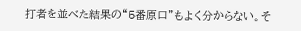打者を並べた結果の“5番原口”もよく分からない。そ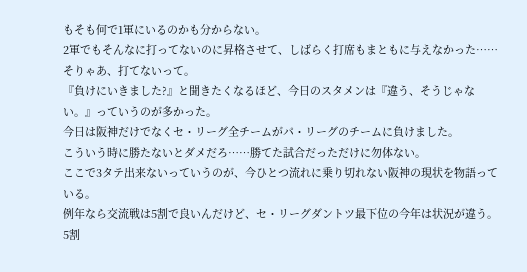もそも何で1軍にいるのかも分からない。
2軍でもそんなに打ってないのに昇格させて、しばらく打席もまともに与えなかった……そりゃあ、打てないって。
『負けにいきました?』と聞きたくなるほど、今日のスタメンは『違う、そうじゃない。』っていうのが多かった。
今日は阪神だけでなくセ・リーグ全チームがパ・リーグのチームに負けました。
こういう時に勝たないとダメだろ……勝てた試合だっただけに勿体ない。
ここで3タテ出来ないっていうのが、今ひとつ流れに乗り切れない阪神の現状を物語っている。
例年なら交流戦は5割で良いんだけど、セ・リーグダントツ最下位の今年は状況が違う。5割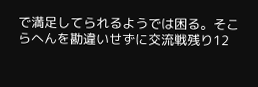で満足してられるようでは困る。そこらへんを勘違いせずに交流戦残り12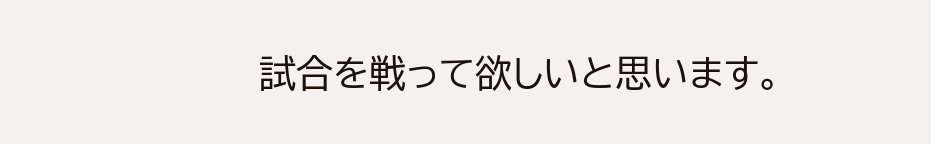試合を戦って欲しいと思います。